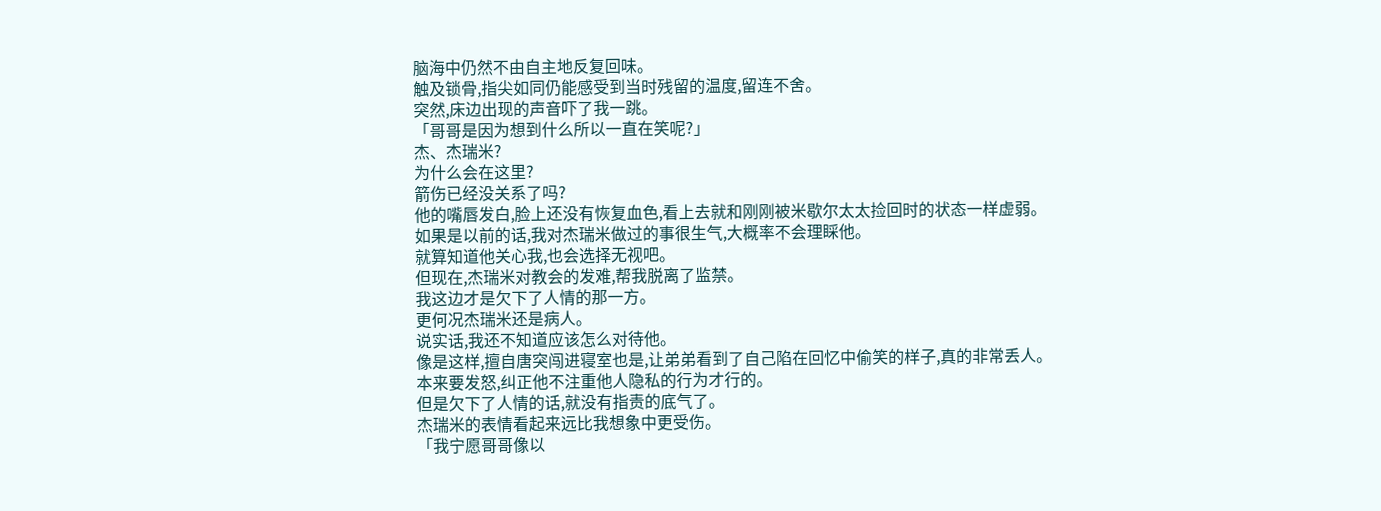脑海中仍然不由自主地反复回味。
触及锁骨,指尖如同仍能感受到当时残留的温度,留连不舍。
突然,床边出现的声音吓了我一跳。
「哥哥是因为想到什么所以一直在笑呢?」
杰、杰瑞米?
为什么会在这里?
箭伤已经没关系了吗?
他的嘴唇发白,脸上还没有恢复血色,看上去就和刚刚被米歇尔太太捡回时的状态一样虚弱。
如果是以前的话,我对杰瑞米做过的事很生气,大概率不会理睬他。
就算知道他关心我,也会选择无视吧。
但现在,杰瑞米对教会的发难,帮我脱离了监禁。
我这边才是欠下了人情的那一方。
更何况杰瑞米还是病人。
说实话,我还不知道应该怎么对待他。
像是这样,擅自唐突闯进寝室也是,让弟弟看到了自己陷在回忆中偷笑的样子,真的非常丢人。
本来要发怒,纠正他不注重他人隐私的行为才行的。
但是欠下了人情的话,就没有指责的底气了。
杰瑞米的表情看起来远比我想象中更受伤。
「我宁愿哥哥像以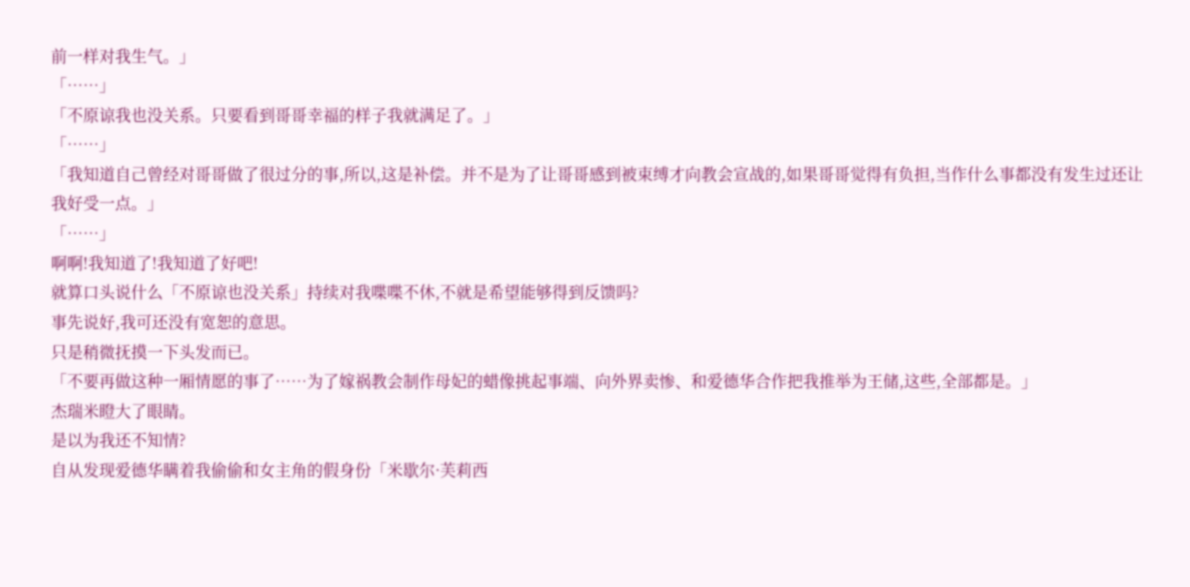前一样对我生气。」
「……」
「不原谅我也没关系。只要看到哥哥幸福的样子我就满足了。」
「……」
「我知道自己曾经对哥哥做了很过分的事,所以,这是补偿。并不是为了让哥哥感到被束缚才向教会宣战的,如果哥哥觉得有负担,当作什么事都没有发生过还让我好受一点。」
「……」
啊啊!我知道了!我知道了好吧!
就算口头说什么「不原谅也没关系」持续对我喋喋不休,不就是希望能够得到反馈吗?
事先说好,我可还没有宽恕的意思。
只是稍微抚摸一下头发而已。
「不要再做这种一厢情愿的事了……为了嫁祸教会制作母妃的蜡像挑起事端、向外界卖惨、和爱德华合作把我推举为王储,这些,全部都是。」
杰瑞米瞪大了眼睛。
是以为我还不知情?
自从发现爱德华瞒着我偷偷和女主角的假身份「米歇尔·芙莉西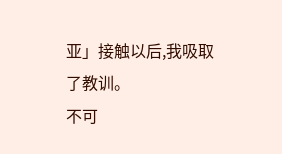亚」接触以后,我吸取了教训。
不可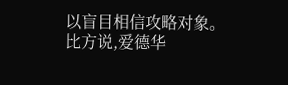以盲目相信攻略对象。
比方说,爱德华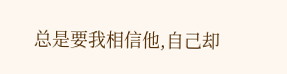总是要我相信他,自己却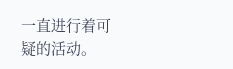一直进行着可疑的活动。